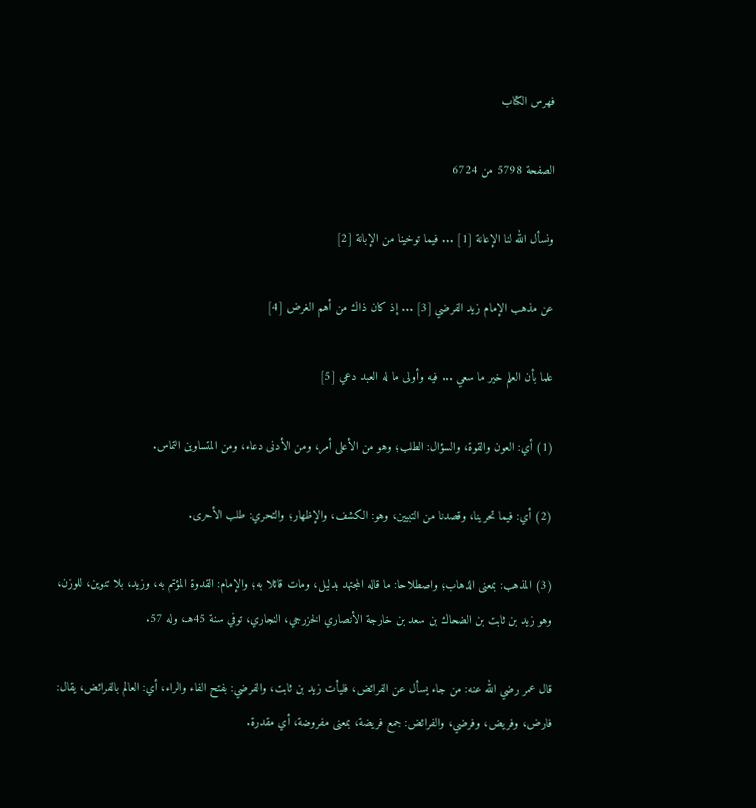فهرس الكتاب

الصفحة 5798 من 6724

ونسأل الله لنا الإعانة [1] ... فيما توخينا من الإبانة [2]

عن مذهب الإمام زيد الفرضي [3] ... إذ كان ذاك من أهم الغرض [4]

علما بأن العلم خير ما سعي ... فيه وأولى ما له العبد دعي [5]

(1) أي: العون والقوة، والسؤال: الطلب؛ وهو من الأعلى أمر، ومن الأدنى دعاء، ومن المتساوين التماس.

(2) أي: فيما تحرينا، وقصدنا من التبيين، وهو: الكشف، والإظهار؛ والتحري: طلب الأحرى.

(3) المذهب: بمعنى الذهاب؛ واصطلاحا: ما قاله المجتهد بدليل، ومات قائلا به؛ والإمام: القدوة المؤتم به، وزيد، بلا تنوين، للوزن، وهو زيد بن ثابت بن الضحاك بن سعد بن خارجة الأنصاري الخزرجي، النجاري، توفي سنة 45هـ، وله 57.

قال عمر رضي الله عنه: من جاء يسأل عن الفرائض، فليأت زيد بن ثابت، والفرضي: بفتح الفاء والراء، أي: العالم بالفرائض، يقال: فارض، وفريض، وفرضي، والفرائض: جمع فريضة، بمعنى مفروضة، أي مقدرة.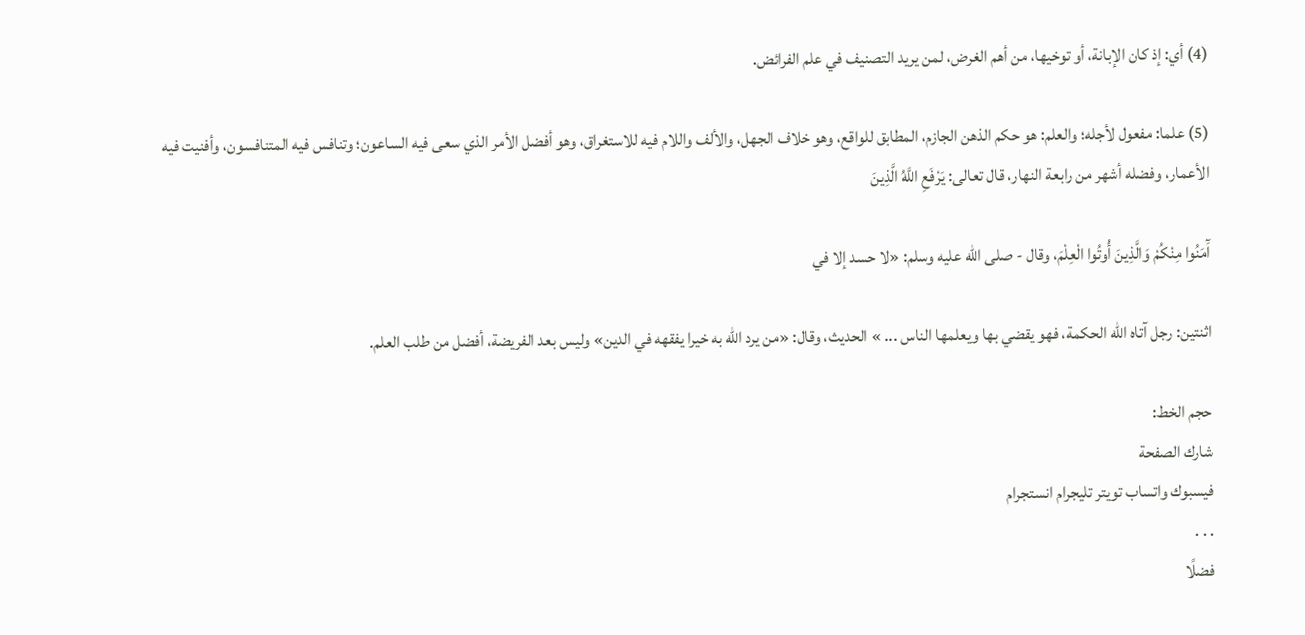(4) أي: إذ كان الإبانة، أو توخيها، من أهم الغرض، لمن يريد التصنيف في علم الفرائض.

(5) علما: مفعول لأجله؛ والعلم: هو حكم الذهن الجازم، المطابق للواقع، وهو خلاف الجهل، والألف واللام فيه للاستغراق، وهو أفضل الأمر الذي سعى فيه الساعون؛ وتنافس فيه المتنافسون، وأفنيت فيه الأعمار، وفضله أشهر من رابعة النهار، قال تعالى: يَرْفَعِ اللَّهُ الَّذِينَ

آَمَنُوا مِنْكُمْ وَالَّذِينَ أُوتُوا الْعِلْمَ، وقال - صلى الله عليه وسلم: «لا حسد إلا في

اثنتين: رجل آتاه الله الحكمة، فهو يقضي بها ويعلمها الناس ... » الحديث، وقال: «من يرد الله به خيرا يفقهه في الدين» وليس بعد الفريضة، أفضل من طلب العلم.

حجم الخط:
شارك الصفحة
فيسبوك واتساب تويتر تليجرام انستجرام
. . .
فضلًا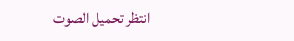انتظر تحميل الصوت